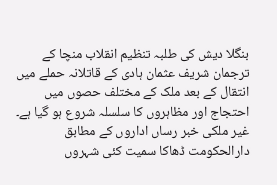بنگلا دیش کی طلبہ تنظیم انقلاب منچا کے ترجمان شریف عثمان ہادی کے قاتلانہ حملے میں انتقال کے بعد ملک کے مختلف حصوں میں احتجاج اور مظاہروں کا سلسلہ شروع ہو گیا ہے۔
غیر ملکی خبر رساں اداروں کے مطابق دارالحکومت ڈھاکا سمیت کئی شہروں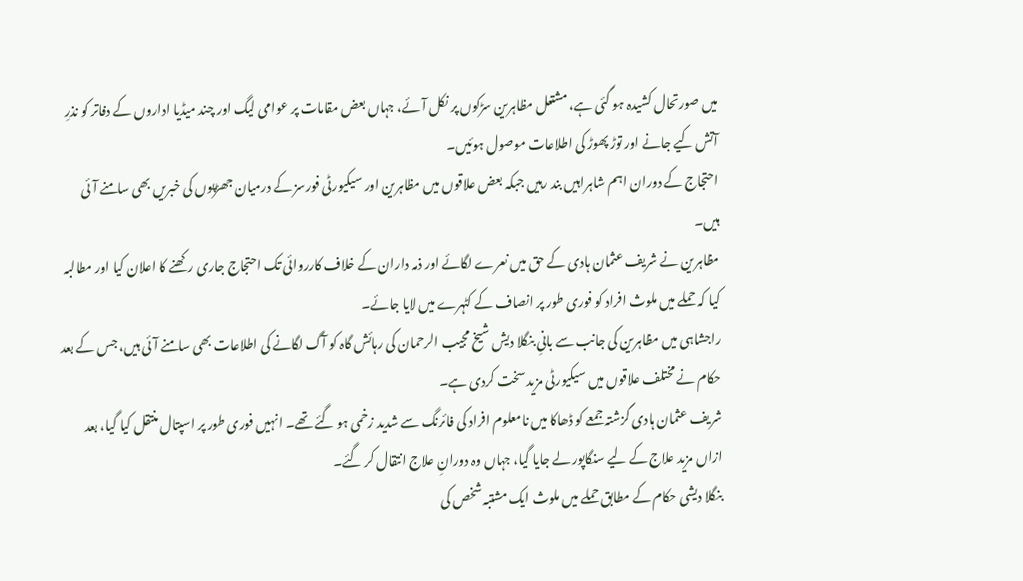میں صورتحال کشیدہ ہو گئی ہے، مشتعل مظاہرین سڑکوں پر نکل آئے، جہاں بعض مقامات پر عوامی لیگ اور چند میڈیا اداروں کے دفاتر کو نذرِ آتش کیے جانے اور توڑ پھوڑ کی اطلاعات موصول ہوئیں۔
احتجاج کے دوران اہم شاہراہیں بند رہیں جبکہ بعض علاقوں میں مظاہرین اور سیکیورٹی فورسز کے درمیان جھڑپوں کی خبریں بھی سامنے آئی ہیں۔
مظاہرین نے شریف عثمان ہادی کے حق میں نعرے لگائے اور ذمہ داران کے خلاف کارروائی تک احتجاج جاری رکھنے کا اعلان کیا اور مطالبہ کیا کہ حملے میں ملوث افراد کو فوری طور پر انصاف کے کٹہرے میں لایا جائے۔
راجشاہی میں مظاہرین کی جانب سے بانیِ بنگلا دیش شیخ مجیب الرحمان کی رہائش گاہ کو آگ لگانے کی اطلاعات بھی سامنے آئی ہیں، جس کے بعد حکام نے مختلف علاقوں میں سیکیورٹی مزید سخت کردی ہے۔
شریف عثمان ہادی گزشتہ جمعے کو ڈھاکا میں نامعلوم افراد کی فائرنگ سے شدید زخمی ہو گئے تھے۔ انہیں فوری طور پر اسپتال منتقل کیا گیا، بعد ازاں مزید علاج کے لیے سنگاپور لے جایا گیا، جہاں وہ دورانِ علاج انتقال کر گئے۔
بنگلا دیشی حکام کے مطابق حملے میں ملوث ایک مشتبہ شخص کی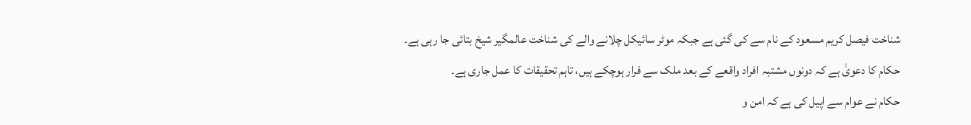شناخت فیصل کریم مسعود کے نام سے کی گئی ہے جبکہ موٹر سائیکل چلانے والے کی شناخت عالمگیر شیخ بتائی جا رہی ہے۔
حکام کا دعویٰ ہے کہ دونوں مشتبہ افراد واقعے کے بعد ملک سے فرار ہوچکے ہیں، تاہم تحقیقات کا عمل جاری ہے۔
حکام نے عوام سے اپیل کی ہے کہ امن و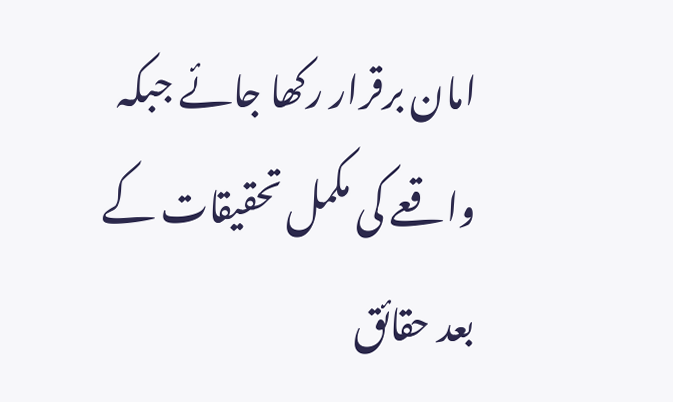امان برقرار رکھا جائے جبکہ واقعے کی مکمل تحقیقات کے بعد حقائق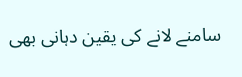سامنے لانے کی یقین دہانی بھی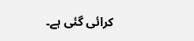کرائی گئی ہے۔